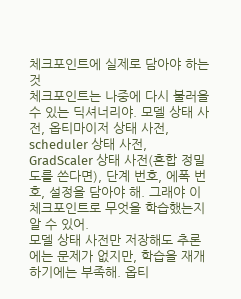체크포인트에 실제로 담아야 하는 것
체크포인트는 나중에 다시 불러올 수 있는 딕셔너리야. 모델 상태 사전, 옵티마이저 상태 사전, scheduler 상태 사전, GradScaler 상태 사전(혼합 정밀도를 쓴다면), 단계 번호, 에폭 번호, 설정을 담아야 해. 그래야 이 체크포인트로 무엇을 학습했는지 알 수 있어.
모델 상태 사전만 저장해도 추론에는 문제가 없지만, 학습을 재개하기에는 부족해. 옵티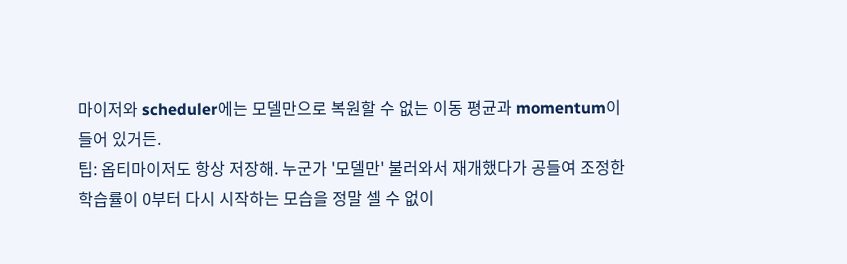마이저와 scheduler에는 모델만으로 복원할 수 없는 이동 평균과 momentum이 들어 있거든.
팁: 옵티마이저도 항상 저장해. 누군가 '모델만' 불러와서 재개했다가 공들여 조정한 학습률이 0부터 다시 시작하는 모습을 정말 셀 수 없이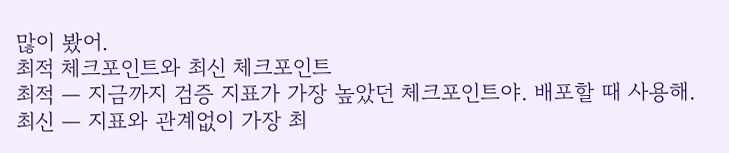많이 봤어.
최적 체크포인트와 최신 체크포인트
최적 — 지금까지 검증 지표가 가장 높았던 체크포인트야. 배포할 때 사용해.
최신 — 지표와 관계없이 가장 최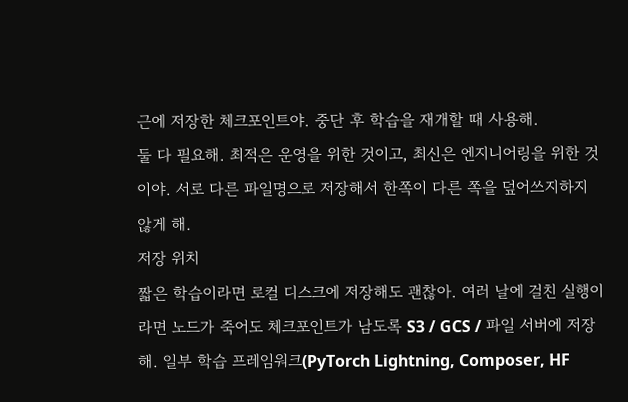근에 저장한 체크포인트야. 중단 후 학습을 재개할 때 사용해.
둘 다 필요해. 최적은 운영을 위한 것이고, 최신은 엔지니어링을 위한 것이야. 서로 다른 파일명으로 저장해서 한쪽이 다른 쪽을 덮어쓰지하지 않게 해.
저장 위치
짧은 학습이라면 로컬 디스크에 저장해도 괜찮아. 여러 날에 걸친 실행이라면 노드가 죽어도 체크포인트가 남도록 S3 / GCS / 파일 서버에 저장해. 일부 학습 프레임워크(PyTorch Lightning, Composer, HF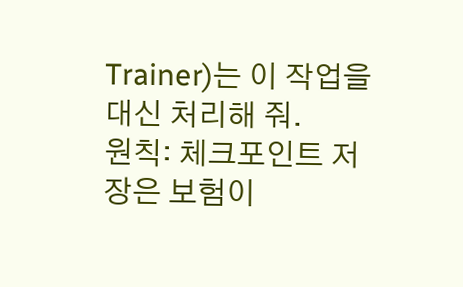Trainer)는 이 작업을 대신 처리해 줘.
원칙: 체크포인트 저장은 보험이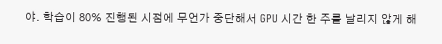야. 학습이 80% 진행된 시점에 무언가 중단해서 GPU 시간 한 주를 날리지 않게 해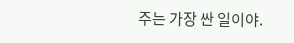주는 가장 싼 일이야.